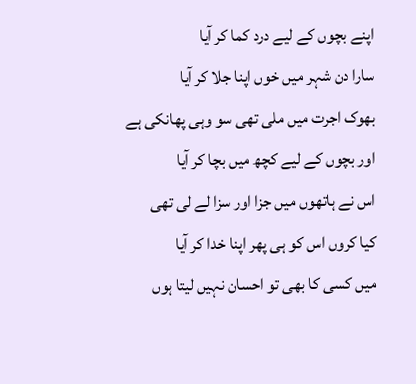اپنے بچوں کے لیے درد کما کر آیا
سارا دن شہر میں خوں اپنا جلا کر آیا
بھوک اجرت میں ملی تھی سو وہی پھانکی ہے
اور بچوں کے لیے کچھ میں بچا کر آیا
اس نے ہاتھوں میں جزا اور سزا لے لی تھی
کیا کروں اس کو ہی پھر اپنا خدا کر آیا
میں کسی کا بھی تو احسان نہیں لیتا ہوں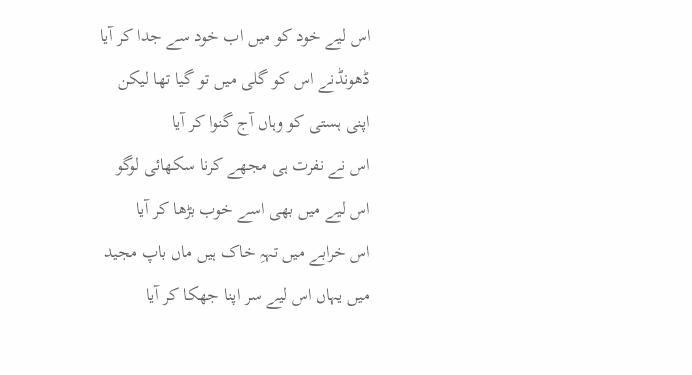اس لیے خود کو میں اب خود سے جدا کر آیا
ڈھونڈنے اس کو گلی میں تو گیا تھا لیکن
اپنی ہستی کو وہاں آج گنوا کر آیا
اس نے نفرت ہی مجھے کرنا سکھائی لوگو
اس لیے میں بھی اسے خوب بڑھا کر آیا
اس خرابے میں تہہِ خاک ہیں ماں باپ مجید
میں یہاں اس لیے سر اپنا جھکا کر آیا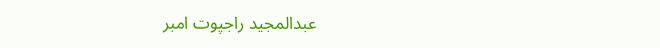عبدالمجید راجپوت امبر